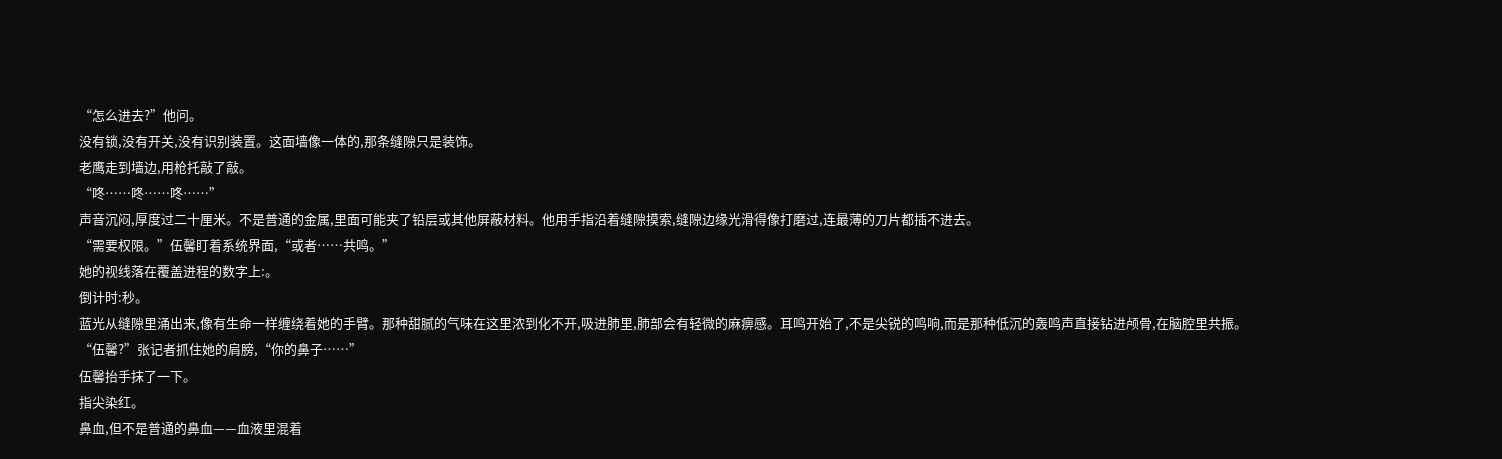“怎么进去?”他问。
没有锁,没有开关,没有识别装置。这面墙像一体的,那条缝隙只是装饰。
老鹰走到墙边,用枪托敲了敲。
“咚……咚……咚……”
声音沉闷,厚度过二十厘米。不是普通的金属,里面可能夹了铅层或其他屏蔽材料。他用手指沿着缝隙摸索,缝隙边缘光滑得像打磨过,连最薄的刀片都插不进去。
“需要权限。”伍馨盯着系统界面,“或者……共鸣。”
她的视线落在覆盖进程的数字上:。
倒计时:秒。
蓝光从缝隙里涌出来,像有生命一样缠绕着她的手臂。那种甜腻的气味在这里浓到化不开,吸进肺里,肺部会有轻微的麻痹感。耳鸣开始了,不是尖锐的鸣响,而是那种低沉的轰鸣声直接钻进颅骨,在脑腔里共振。
“伍馨?”张记者抓住她的肩膀,“你的鼻子……”
伍馨抬手抹了一下。
指尖染红。
鼻血,但不是普通的鼻血——血液里混着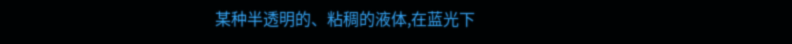某种半透明的、粘稠的液体,在蓝光下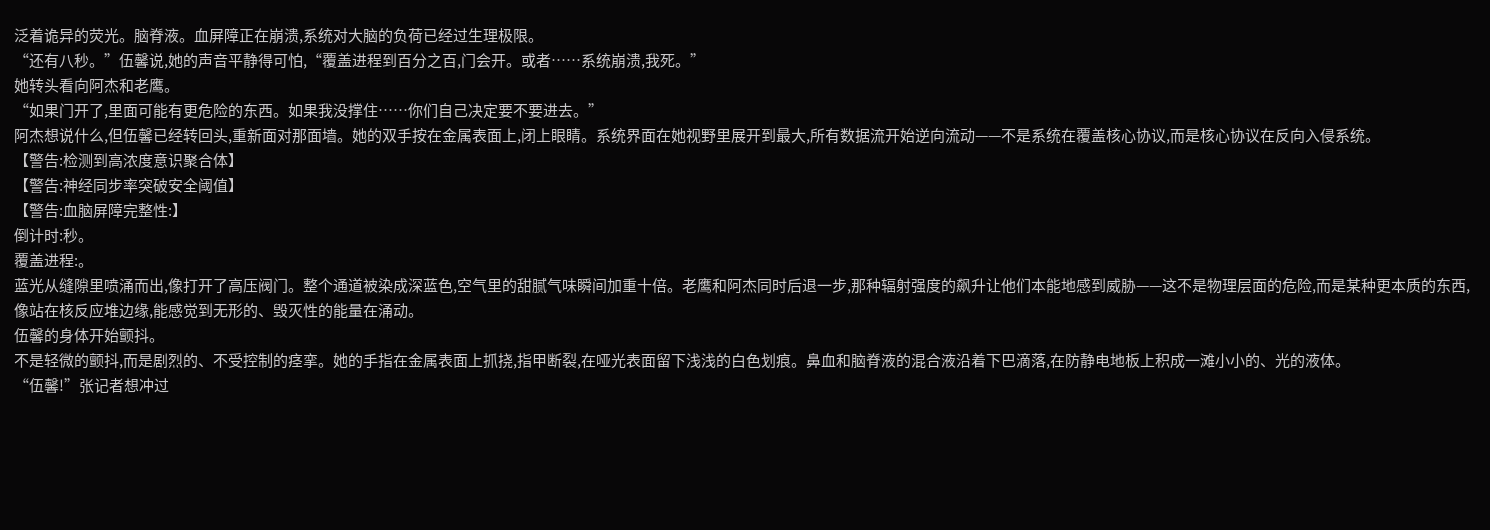泛着诡异的荧光。脑脊液。血屏障正在崩溃,系统对大脑的负荷已经过生理极限。
“还有八秒。”伍馨说,她的声音平静得可怕,“覆盖进程到百分之百,门会开。或者……系统崩溃,我死。”
她转头看向阿杰和老鹰。
“如果门开了,里面可能有更危险的东西。如果我没撑住……你们自己决定要不要进去。”
阿杰想说什么,但伍馨已经转回头,重新面对那面墙。她的双手按在金属表面上,闭上眼睛。系统界面在她视野里展开到最大,所有数据流开始逆向流动——不是系统在覆盖核心协议,而是核心协议在反向入侵系统。
【警告:检测到高浓度意识聚合体】
【警告:神经同步率突破安全阈值】
【警告:血脑屏障完整性:】
倒计时:秒。
覆盖进程:。
蓝光从缝隙里喷涌而出,像打开了高压阀门。整个通道被染成深蓝色,空气里的甜腻气味瞬间加重十倍。老鹰和阿杰同时后退一步,那种辐射强度的飙升让他们本能地感到威胁——这不是物理层面的危险,而是某种更本质的东西,像站在核反应堆边缘,能感觉到无形的、毁灭性的能量在涌动。
伍馨的身体开始颤抖。
不是轻微的颤抖,而是剧烈的、不受控制的痉挛。她的手指在金属表面上抓挠,指甲断裂,在哑光表面留下浅浅的白色划痕。鼻血和脑脊液的混合液沿着下巴滴落,在防静电地板上积成一滩小小的、光的液体。
“伍馨!”张记者想冲过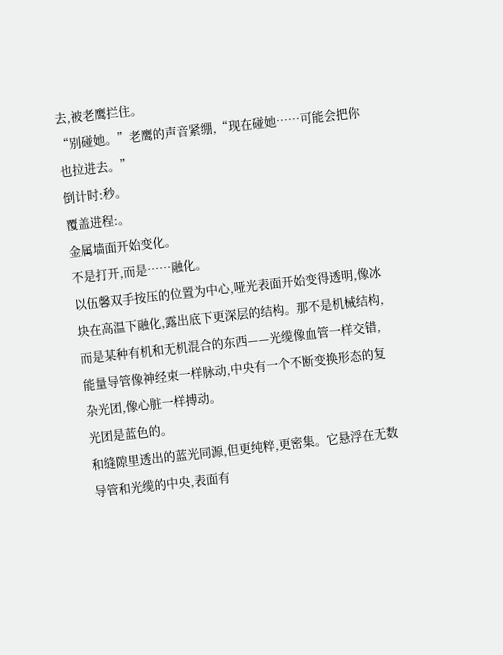去,被老鹰拦住。
“别碰她。”老鹰的声音紧绷,“现在碰她……可能会把你也拉进去。”
倒计时:秒。
覆盖进程:。
金属墙面开始变化。
不是打开,而是……融化。
以伍馨双手按压的位置为中心,哑光表面开始变得透明,像冰块在高温下融化,露出底下更深层的结构。那不是机械结构,而是某种有机和无机混合的东西——光缆像血管一样交错,能量导管像神经束一样脉动,中央有一个不断变换形态的复杂光团,像心脏一样搏动。
光团是蓝色的。
和缝隙里透出的蓝光同源,但更纯粹,更密集。它悬浮在无数导管和光缆的中央,表面有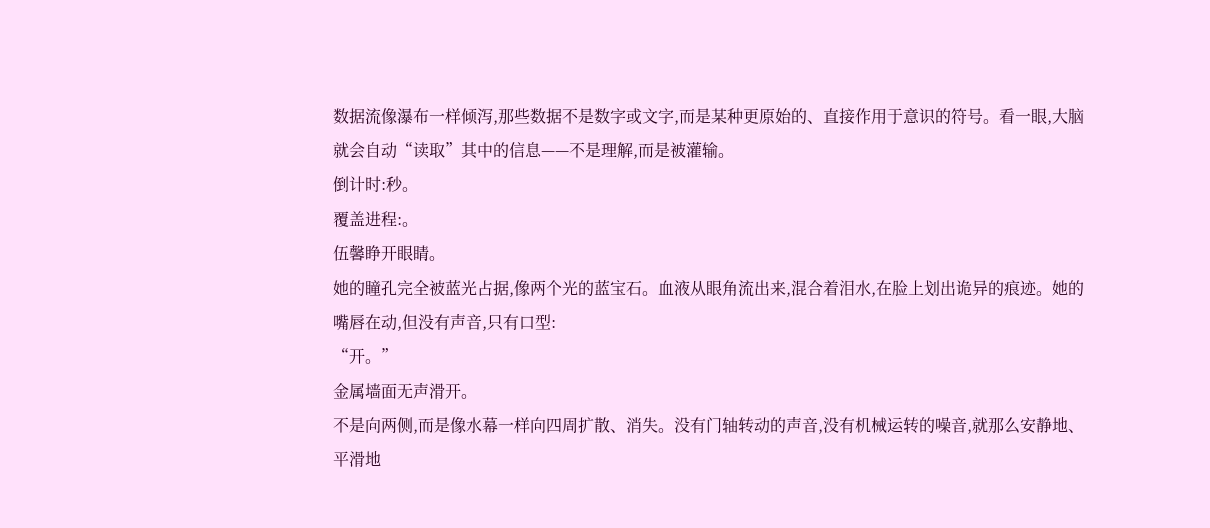数据流像瀑布一样倾泻,那些数据不是数字或文字,而是某种更原始的、直接作用于意识的符号。看一眼,大脑就会自动“读取”其中的信息——不是理解,而是被灌输。
倒计时:秒。
覆盖进程:。
伍馨睁开眼睛。
她的瞳孔完全被蓝光占据,像两个光的蓝宝石。血液从眼角流出来,混合着泪水,在脸上划出诡异的痕迹。她的嘴唇在动,但没有声音,只有口型:
“开。”
金属墙面无声滑开。
不是向两侧,而是像水幕一样向四周扩散、消失。没有门轴转动的声音,没有机械运转的噪音,就那么安静地、平滑地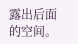露出后面的空间。